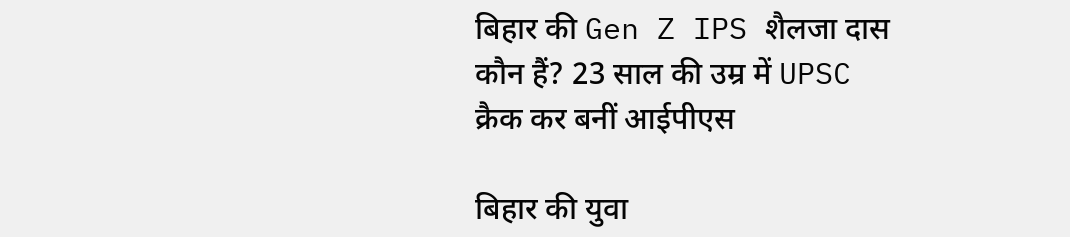बिहार की Gen Z IPS शैलजा दास कौन हैं? 23 साल की उम्र में UPSC क्रैक कर बनीं आईपीएस

बिहार की युवा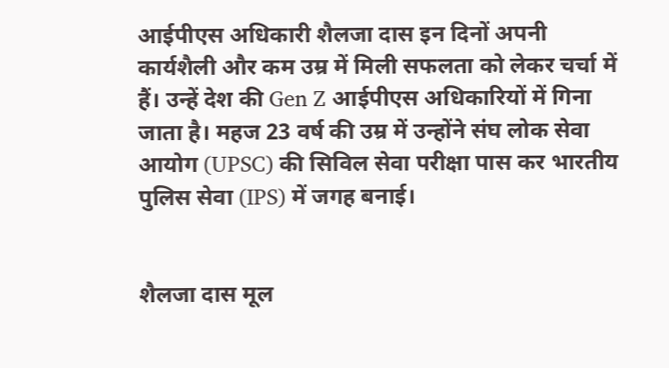आईपीएस अधिकारी शैलजा दास इन दिनों अपनी कार्यशैली और कम उम्र में मिली सफलता को लेकर चर्चा में हैं। उन्हें देश की Gen Z आईपीएस अधिकारियों में गिना जाता है। महज 23 वर्ष की उम्र में उन्होंने संघ लोक सेवा आयोग (UPSC) की सिविल सेवा परीक्षा पास कर भारतीय पुलिस सेवा (IPS) में जगह बनाई।


शैलजा दास मूल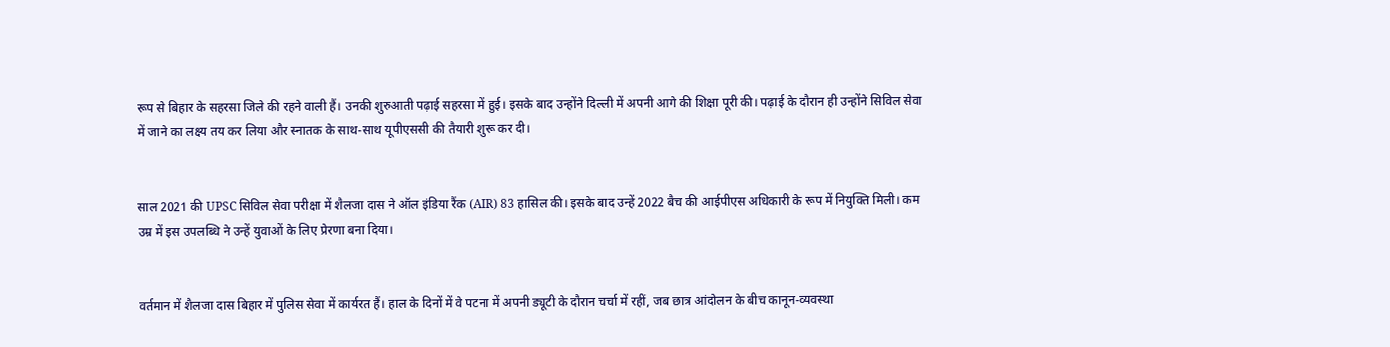रूप से बिहार के सहरसा जिले की रहने वाली हैं। उनकी शुरुआती पढ़ाई सहरसा में हुई। इसके बाद उन्होंने दिल्ली में अपनी आगे की शिक्षा पूरी की। पढ़ाई के दौरान ही उन्होंने सिविल सेवा में जाने का लक्ष्य तय कर लिया और स्नातक के साथ-साथ यूपीएससी की तैयारी शुरू कर दी।


साल 2021 की UPSC सिविल सेवा परीक्षा में शैलजा दास ने ऑल इंडिया रैंक (AIR) 83 हासिल की। इसके बाद उन्हें 2022 बैच की आईपीएस अधिकारी के रूप में नियुक्ति मिली। कम उम्र में इस उपलब्धि ने उन्हें युवाओं के लिए प्रेरणा बना दिया।


वर्तमान में शैलजा दास बिहार में पुलिस सेवा में कार्यरत हैं। हाल के दिनों में वे पटना में अपनी ड्यूटी के दौरान चर्चा में रहीं, जब छात्र आंदोलन के बीच कानून-व्यवस्था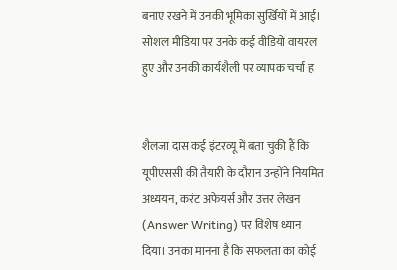बनाए रखने में उनकी भूमिका सुर्खियों में आई। सोशल मीडिया पर उनके कई वीडियो वायरल हुए और उनकी कार्यशैली पर व्यापक चर्चा ह


शैलजा दास कई इंटरव्यू में बता चुकी हैं कि यूपीएससी की तैयारी के दौरान उन्होंने नियमित अध्ययन, करंट अफेयर्स और उत्तर लेखन (Answer Writing) पर विशेष ध्यान दिया। उनका मानना है कि सफलता का कोई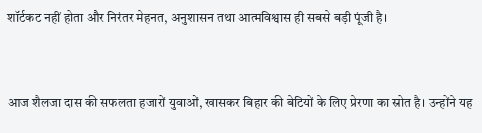शॉर्टकट नहीं होता और निरंतर मेहनत, अनुशासन तथा आत्मविश्वास ही सबसे बड़ी पूंजी है।


आज शैलजा दास की सफलता हजारों युवाओं, खासकर बिहार की बेटियों के लिए प्रेरणा का स्रोत है। उन्होंने यह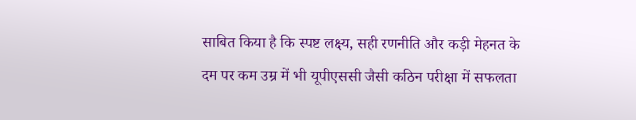साबित किया है कि स्पष्ट लक्ष्य, सही रणनीति और कड़ी मेहनत के दम पर कम उम्र में भी यूपीएससी जैसी कठिन परीक्षा में सफलता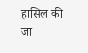हासिल की जा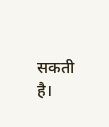सकती है।